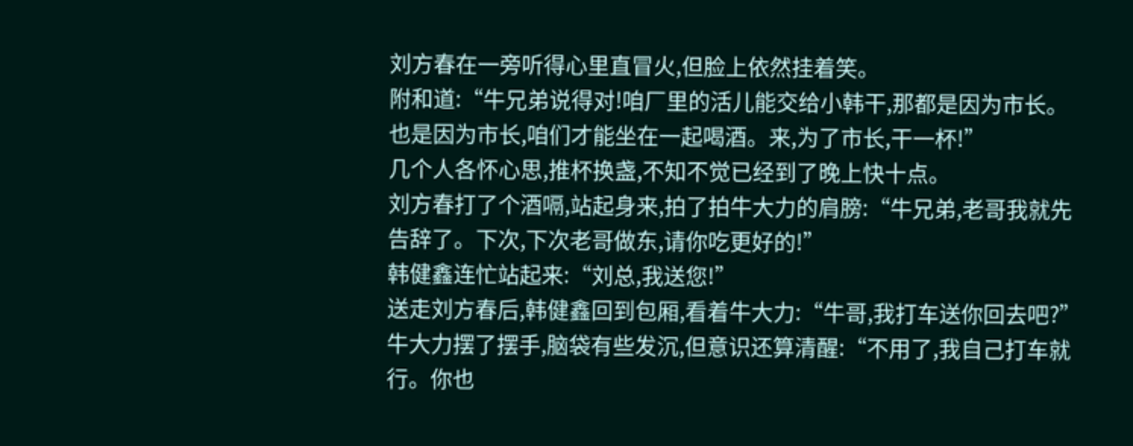刘方春在一旁听得心里直冒火,但脸上依然挂着笑。
附和道:“牛兄弟说得对!咱厂里的活儿能交给小韩干,那都是因为市长。
也是因为市长,咱们才能坐在一起喝酒。来,为了市长,干一杯!”
几个人各怀心思,推杯换盏,不知不觉已经到了晚上快十点。
刘方春打了个酒嗝,站起身来,拍了拍牛大力的肩膀:“牛兄弟,老哥我就先告辞了。下次,下次老哥做东,请你吃更好的!”
韩健鑫连忙站起来:“刘总,我送您!”
送走刘方春后,韩健鑫回到包厢,看着牛大力:“牛哥,我打车送你回去吧?”
牛大力摆了摆手,脑袋有些发沉,但意识还算清醒:“不用了,我自己打车就行。你也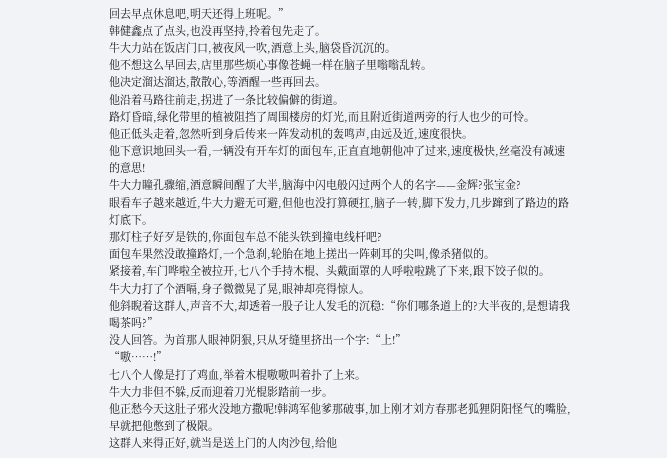回去早点休息吧,明天还得上班呢。”
韩健鑫点了点头,也没再坚持,拎着包先走了。
牛大力站在饭店门口,被夜风一吹,酒意上头,脑袋昏沉沉的。
他不想这么早回去,店里那些烦心事像苍蝇一样在脑子里嗡嗡乱转。
他决定溜达溜达,散散心,等酒醒一些再回去。
他沿着马路往前走,拐进了一条比较偏僻的街道。
路灯昏暗,绿化带里的植被阻挡了周围楼房的灯光,而且附近街道两旁的行人也少的可怜。
他正低头走着,忽然听到身后传来一阵发动机的轰鸣声,由远及近,速度很快。
他下意识地回头一看,一辆没有开车灯的面包车,正直直地朝他冲了过来,速度极快,丝毫没有减速的意思!
牛大力瞳孔骤缩,酒意瞬间醒了大半,脑海中闪电般闪过两个人的名字——金辉?张宝金?
眼看车子越来越近,牛大力避无可避,但他也没打算硬扛,脑子一转,脚下发力,几步蹿到了路边的路灯底下。
那灯柱子好歹是铁的,你面包车总不能头铁到撞电线杆吧?
面包车果然没敢撞路灯,一个急刹,轮胎在地上搓出一阵刺耳的尖叫,像杀猪似的。
紧接着,车门哗啦全被拉开,七八个手持木棍、头戴面罩的人呼啦啦跳了下来,跟下饺子似的。
牛大力打了个酒嗝,身子微微晃了晃,眼神却亮得惊人。
他斜睨着这群人,声音不大,却透着一股子让人发毛的沉稳:“你们哪条道上的?大半夜的,是想请我喝茶吗?”
没人回答。为首那人眼神阴狠,只从牙缝里挤出一个字:“上!”
“嗷……!”
七八个人像是打了鸡血,举着木棍嗷嗷叫着扑了上来。
牛大力非但不躲,反而迎着刀光棍影踏前一步。
他正愁今天这肚子邪火没地方撒呢!韩鸿军他爹那破事,加上刚才刘方春那老狐狸阴阳怪气的嘴脸,早就把他憋到了极限。
这群人来得正好,就当是送上门的人肉沙包,给他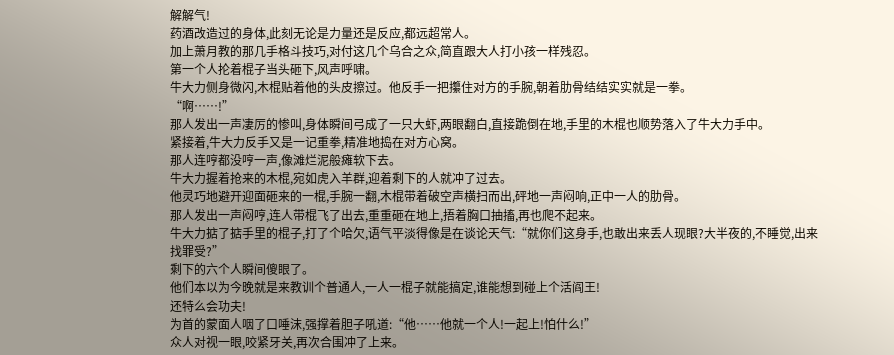解解气!
药酒改造过的身体,此刻无论是力量还是反应,都远超常人。
加上萧月教的那几手格斗技巧,对付这几个乌合之众,简直跟大人打小孩一样残忍。
第一个人抡着棍子当头砸下,风声呼啸。
牛大力侧身微闪,木棍贴着他的头皮擦过。他反手一把攥住对方的手腕,朝着肋骨结结实实就是一拳。
“啊……!”
那人发出一声凄厉的惨叫,身体瞬间弓成了一只大虾,两眼翻白,直接跪倒在地,手里的木棍也顺势落入了牛大力手中。
紧接着,牛大力反手又是一记重拳,精准地捣在对方心窝。
那人连哼都没哼一声,像滩烂泥般瘫软下去。
牛大力握着抢来的木棍,宛如虎入羊群,迎着剩下的人就冲了过去。
他灵巧地避开迎面砸来的一棍,手腕一翻,木棍带着破空声横扫而出,砰地一声闷响,正中一人的肋骨。
那人发出一声闷哼,连人带棍飞了出去,重重砸在地上,捂着胸口抽搐,再也爬不起来。
牛大力掂了掂手里的棍子,打了个哈欠,语气平淡得像是在谈论天气:“就你们这身手,也敢出来丢人现眼?大半夜的,不睡觉,出来找罪受?”
剩下的六个人瞬间傻眼了。
他们本以为今晚就是来教训个普通人,一人一棍子就能搞定,谁能想到碰上个活阎王!
还特么会功夫!
为首的蒙面人咽了口唾沫,强撑着胆子吼道:“他……他就一个人!一起上!怕什么!”
众人对视一眼,咬紧牙关,再次合围冲了上来。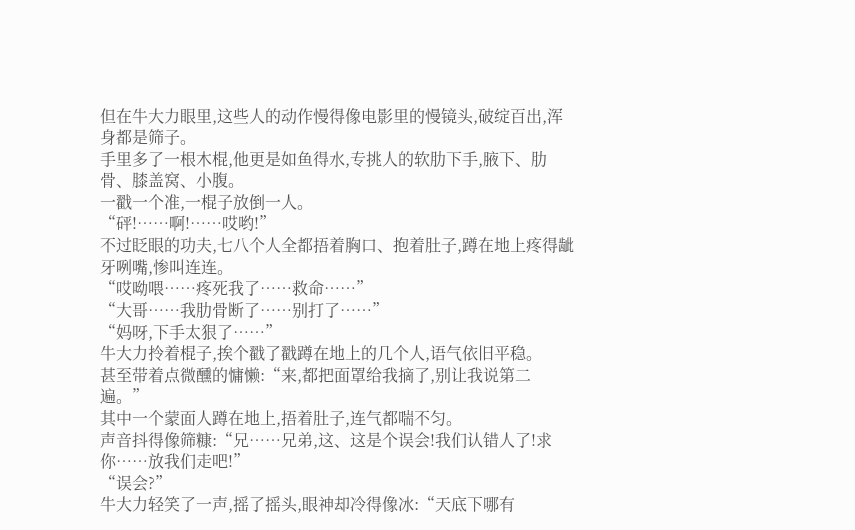但在牛大力眼里,这些人的动作慢得像电影里的慢镜头,破绽百出,浑身都是筛子。
手里多了一根木棍,他更是如鱼得水,专挑人的软肋下手,腋下、肋骨、膝盖窝、小腹。
一戳一个准,一棍子放倒一人。
“砰!……啊!……哎哟!”
不过眨眼的功夫,七八个人全都捂着胸口、抱着肚子,蹲在地上疼得龇牙咧嘴,惨叫连连。
“哎呦喂……疼死我了……救命……”
“大哥……我肋骨断了……别打了……”
“妈呀,下手太狠了……”
牛大力拎着棍子,挨个戳了戳蹲在地上的几个人,语气依旧平稳。
甚至带着点微醺的慵懒:“来,都把面罩给我摘了,别让我说第二遍。”
其中一个蒙面人蹲在地上,捂着肚子,连气都喘不匀。
声音抖得像筛糠:“兄……兄弟,这、这是个误会!我们认错人了!求你……放我们走吧!”
“误会?”
牛大力轻笑了一声,摇了摇头,眼神却冷得像冰:“天底下哪有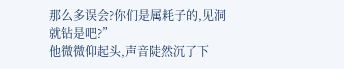那么多误会?你们是属耗子的,见洞就钻是吧?”
他微微仰起头,声音陡然沉了下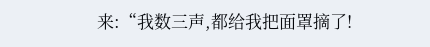来:“我数三声,都给我把面罩摘了!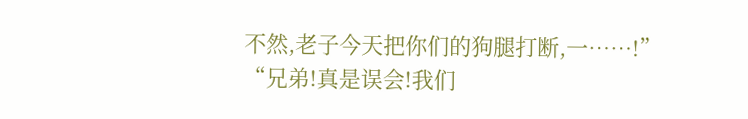不然,老子今天把你们的狗腿打断,一……!”
“兄弟!真是误会!我们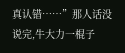真认错……”那人话没说完,牛大力一棍子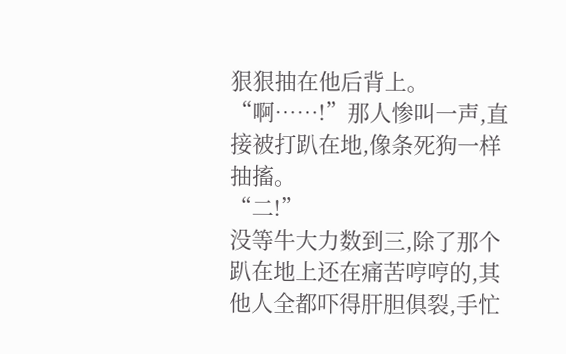狠狠抽在他后背上。
“啊……!”那人惨叫一声,直接被打趴在地,像条死狗一样抽搐。
“二!”
没等牛大力数到三,除了那个趴在地上还在痛苦哼哼的,其他人全都吓得肝胆俱裂,手忙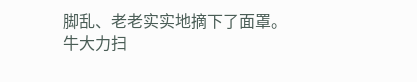脚乱、老老实实地摘下了面罩。
牛大力扫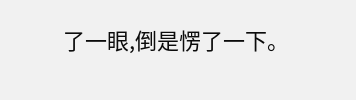了一眼,倒是愣了一下。